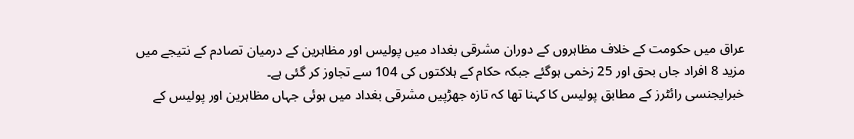عراق میں حکومت کے خلاف مظاہروں کے دوران مشرقی بغداد میں پولیس اور مظاہرین کے درمیان تصادم کے نتیجے میں مزید 8 افراد جاں بحق اور 25 زخمی ہوگئے جبکہ حکام کے ہلاکتوں کی 104 سے تجاوز کر گئی ہے۔
خبرایجنسی رائٹرز کے مطابق پولیس کا کہنا تھا کہ تازہ جھڑپیں مشرقی بغداد میں ہوئی جہاں مظاہرین اور پولیس کے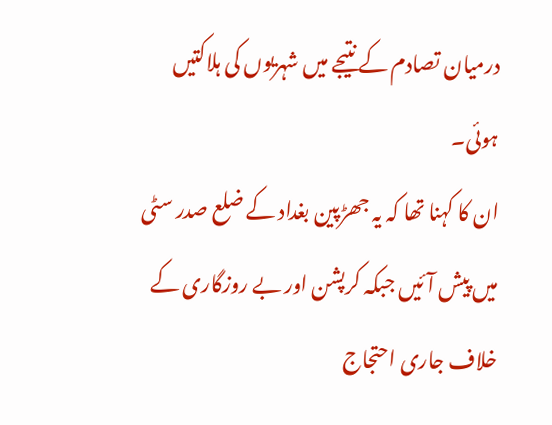درمیان تصادم کے نتیجے میں شہریوں کی ہلاکتیں ہوئی۔
ان کا کہنا تھا کہ یہ جھڑپین بغداد کے ضلع صدر سٹی میں پیش آئیں جبکہ کرپشن اور بے روزگاری کے خلاف جاری احتجاج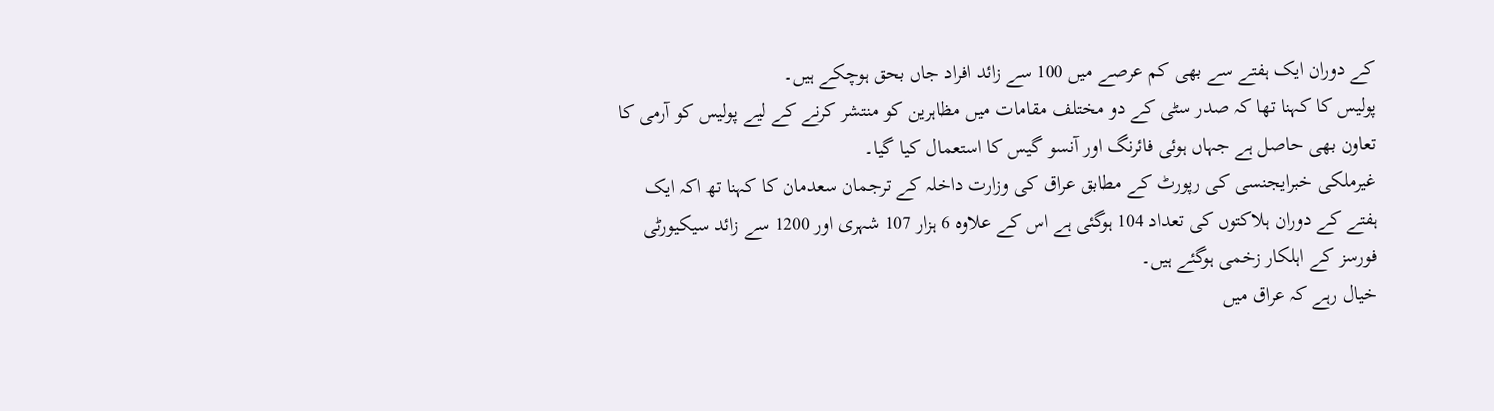کے دوران ایک ہفتے سے بھی کم عرصے میں 100 سے زائد افراد جاں بحق ہوچکے ہیں۔
پولیس کا کہنا تھا کہ صدر سٹی کے دو مختلف مقامات میں مظاہرین کو منتشر کرنے کے لیے پولیس کو آرمی کا تعاون بھی حاصل ہے جہاں ہوئی فائرنگ اور آنسو گیس کا استعمال کیا گیا۔
غیرملکی خبرایجنسی کی رپورٹ کے مطابق عراق کی وزارت داخلہ کے ترجمان سعدمان کا کہنا تھ اکہ ایک ہفتے کے دوران ہلاکتوں کی تعداد 104 ہوگئی ہے اس کے علاوہ 6 ہزار 107 شہری اور 1200 سے زائد سیکیورٹی فورسز کے اہلکار زخمی ہوگئے ہیں۔
خیال رہے کہ عراق میں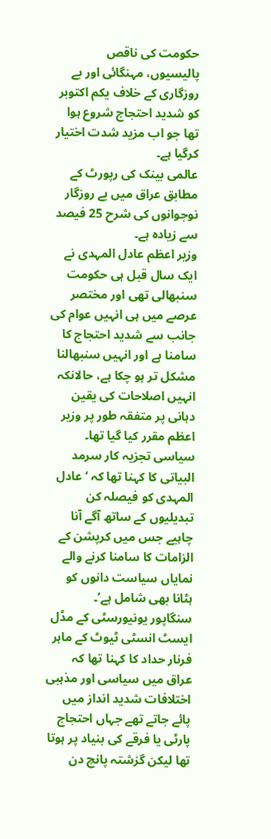حکومت کی ناقص پالیسیوں، مہنگائی اور بے روزگاری کے خلاف یکم اکتوبر کو شدید احتجاج شروع ہوا تھا جو اب مزید شدت اختیار کرگیا ہے۔
عالمی بینک کی رپورٹ کے مطابق عراق میں بے روزگار نوجوانوں کی شرح 25 فیصد سے زیادہ ہے۔
وزیر اعظم عادل المہدی نے ایک سال قبل ہی حکومت سنبھالی تھی اور مختصر عرصے میں ہی انہیں عوام کی جانب سے شدید احتجاج کا سامنا ہے اور انہیں سنبھالنا مشکل تر ہو چکا ہے، حالانکہ انہیں اصلاحات کی یقین دہانی پر متفقہ طور پر وزیر اعظم مقرر کیا گیا تھا۔
سیاسی تجزیہ کار سرمد البیاتی کا کہنا تھا کہ ‘عادل المہدی کو فیصلہ کن تبدیلیوں کے ساتھ آگے آنا چاہیے جس میں کرپشن کے الزامات کا سامنا کرنے والے نمایاں سیاست دانوں کو ہٹانا بھی شامل ہے’۔
سنگاپور یونیورسٹی کے مڈل ایسٹ انسٹی ٹیوٹ کے ماہر فرنار حداد کا کہنا تھا کہ عراق میں سیاسی اور مذہبی اختلافات شدید انداز میں پائے جاتے تھے جہاں احتجاج پارٹی یا فرقے کی بنیاد پر ہوتا تھا لیکن گزشتہ پانچ دن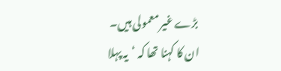بڑے غیر معمولی ہیں۔
ان کا کہنا تھا کہ ‘یہ پہلا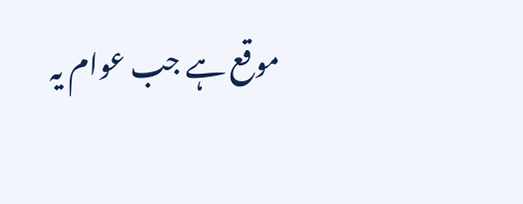موقع ہے جب عوام یہ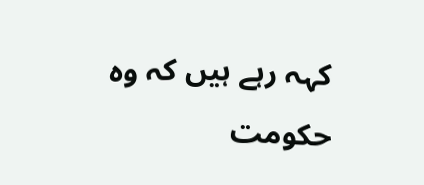کہہ رہے ہیں کہ وہ حکومت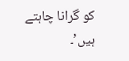کو گرانا چاہتے ہیں’۔